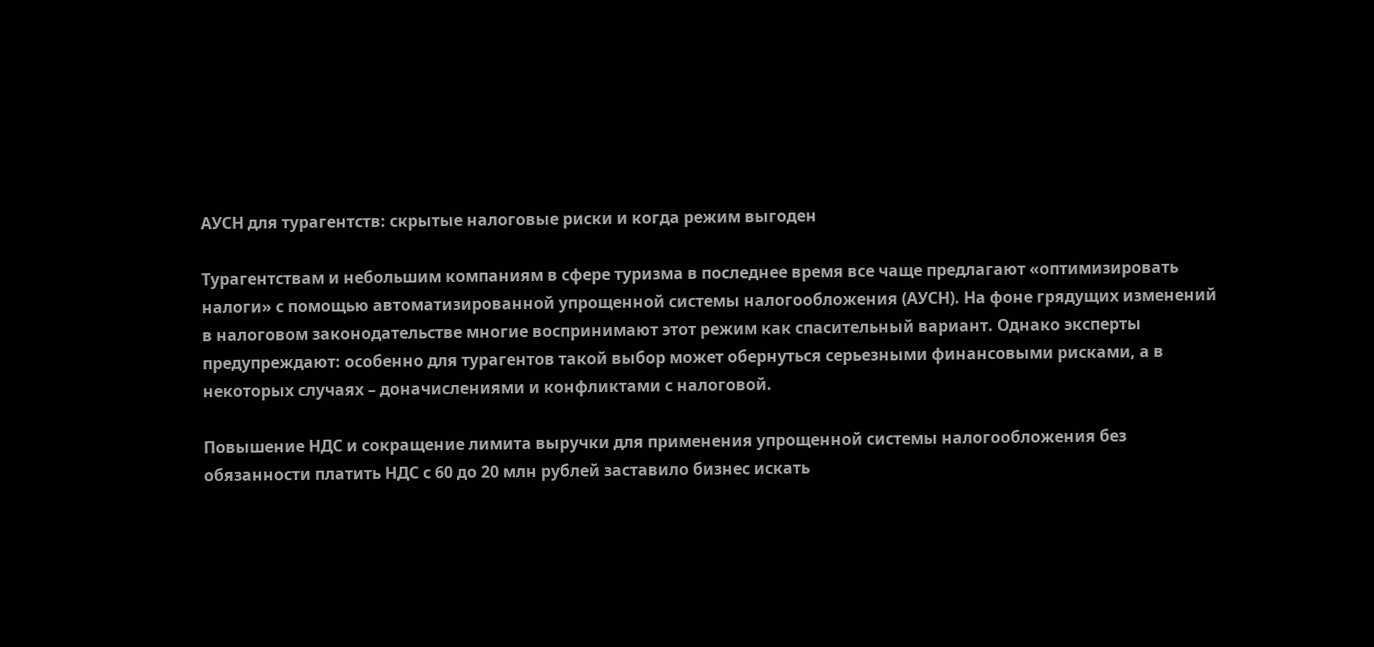АУСН для турагентств: скрытые налоговые риски и когда режим выгоден

Турагентствам и небольшим компаниям в сфере туризма в последнее время все чаще предлагают «оптимизировать налоги» с помощью автоматизированной упрощенной системы налогообложения (АУСН). На фоне грядущих изменений в налоговом законодательстве многие воспринимают этот режим как спасительный вариант. Однако эксперты предупреждают: особенно для турагентов такой выбор может обернуться серьезными финансовыми рисками, а в некоторых случаях – доначислениями и конфликтами с налоговой.

Повышение НДС и сокращение лимита выручки для применения упрощенной системы налогообложения без обязанности платить НДС с 60 до 20 млн рублей заставило бизнес искать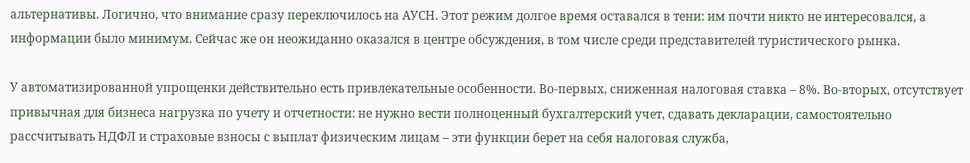альтернативы. Логично, что внимание сразу переключилось на АУСН. Этот режим долгое время оставался в тени: им почти никто не интересовался, а информации было минимум. Сейчас же он неожиданно оказался в центре обсуждения, в том числе среди представителей туристического рынка.

У автоматизированной упрощенки действительно есть привлекательные особенности. Во‑первых, сниженная налоговая ставка – 8%. Во‑вторых, отсутствует привычная для бизнеса нагрузка по учету и отчетности: не нужно вести полноценный бухгалтерский учет, сдавать декларации, самостоятельно рассчитывать НДФЛ и страховые взносы с выплат физическим лицам – эти функции берет на себя налоговая служба,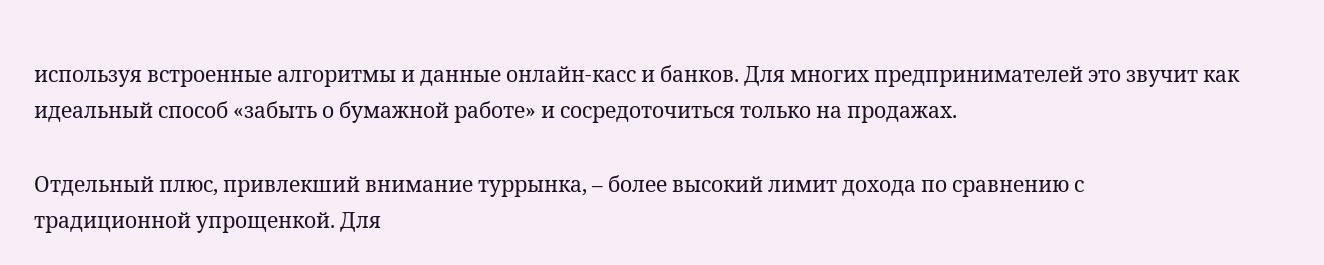используя встроенные алгоритмы и данные онлайн‑касс и банков. Для многих предпринимателей это звучит как идеальный способ «забыть о бумажной работе» и сосредоточиться только на продажах.

Отдельный плюс, привлекший внимание туррынка, – более высокий лимит дохода по сравнению с традиционной упрощенкой. Для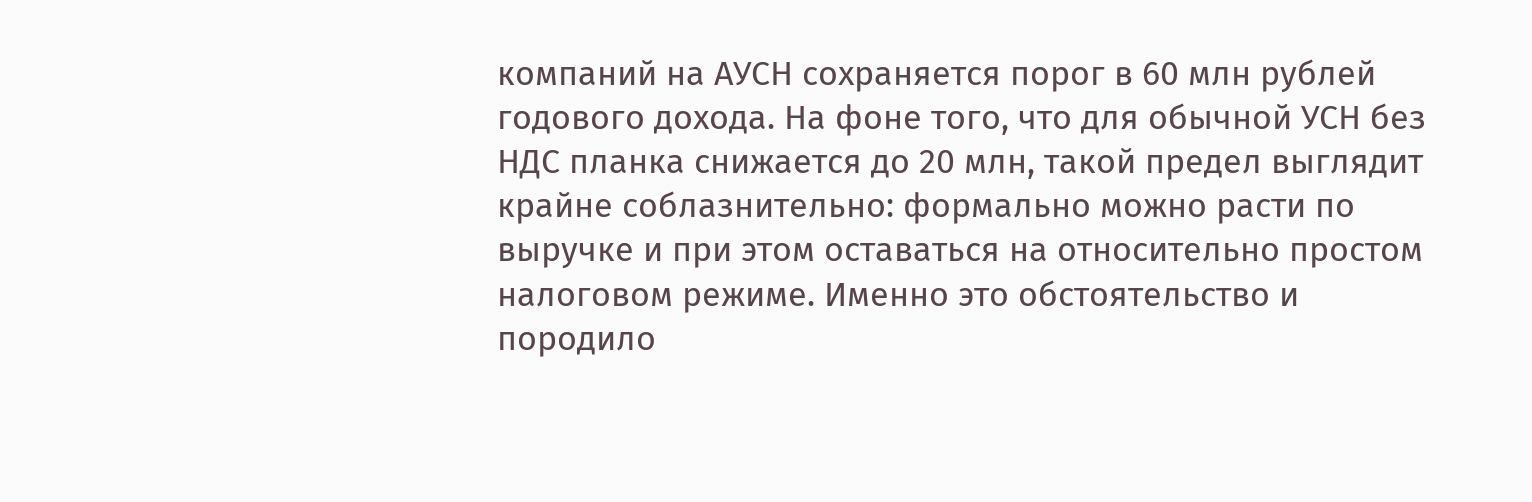компаний на АУСН сохраняется порог в 60 млн рублей годового дохода. На фоне того, что для обычной УСН без НДС планка снижается до 20 млн, такой предел выглядит крайне соблазнительно: формально можно расти по выручке и при этом оставаться на относительно простом налоговом режиме. Именно это обстоятельство и породило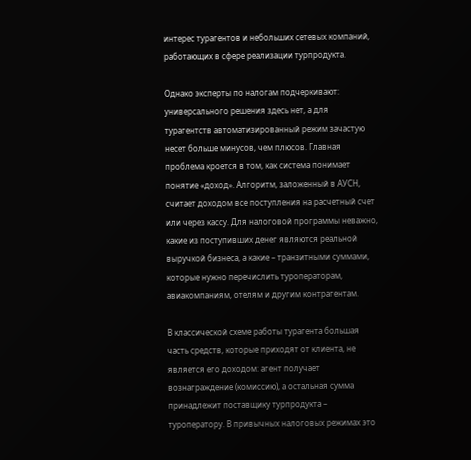интерес турагентов и небольших сетевых компаний, работающих в сфере реализации турпродукта.

Однако эксперты по налогам подчеркивают: универсального решения здесь нет, а для турагентств автоматизированный режим зачастую несет больше минусов, чем плюсов. Главная проблема кроется в том, как система понимает понятие «доход». Алгоритм, заложенный в АУСН, считает доходом все поступления на расчетный счет или через кассу. Для налоговой программы неважно, какие из поступивших денег являются реальной выручкой бизнеса, а какие – транзитными суммами, которые нужно перечислить туроператорам, авиакомпаниям, отелям и другим контрагентам.

В классической схеме работы турагента большая часть средств, которые приходят от клиента, не является его доходом: агент получает вознаграждение (комиссию), а остальная сумма принадлежит поставщику турпродукта – туроператору. В привычных налоговых режимах это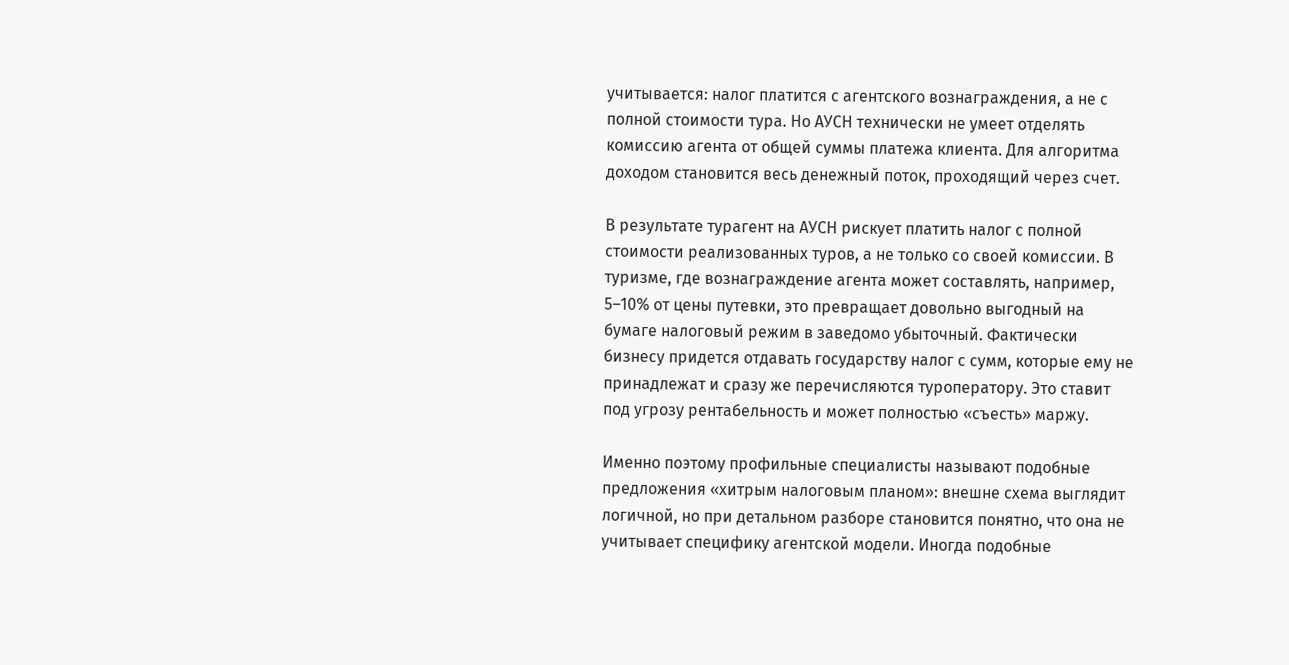учитывается: налог платится с агентского вознаграждения, а не с полной стоимости тура. Но АУСН технически не умеет отделять комиссию агента от общей суммы платежа клиента. Для алгоритма доходом становится весь денежный поток, проходящий через счет.

В результате турагент на АУСН рискует платить налог с полной стоимости реализованных туров, а не только со своей комиссии. В туризме, где вознаграждение агента может составлять, например, 5–10% от цены путевки, это превращает довольно выгодный на бумаге налоговый режим в заведомо убыточный. Фактически бизнесу придется отдавать государству налог с сумм, которые ему не принадлежат и сразу же перечисляются туроператору. Это ставит под угрозу рентабельность и может полностью «съесть» маржу.

Именно поэтому профильные специалисты называют подобные предложения «хитрым налоговым планом»: внешне схема выглядит логичной, но при детальном разборе становится понятно, что она не учитывает специфику агентской модели. Иногда подобные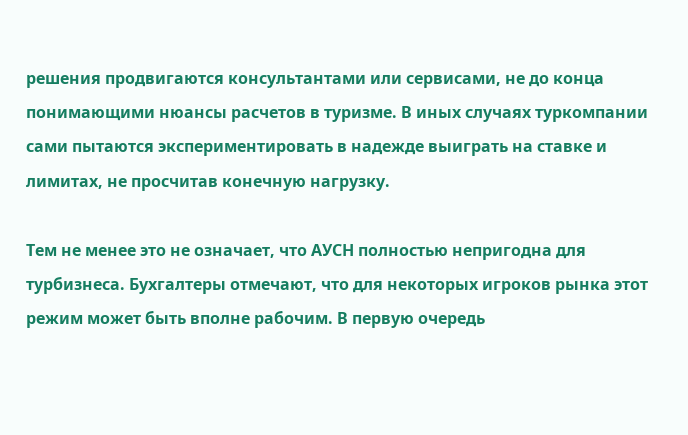решения продвигаются консультантами или сервисами, не до конца понимающими нюансы расчетов в туризме. В иных случаях туркомпании сами пытаются экспериментировать в надежде выиграть на ставке и лимитах, не просчитав конечную нагрузку.

Тем не менее это не означает, что АУСН полностью непригодна для турбизнеса. Бухгалтеры отмечают, что для некоторых игроков рынка этот режим может быть вполне рабочим. В первую очередь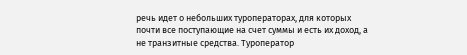речь идет о небольших туроператорах, для которых почти все поступающие на счет суммы и есть их доход, а не транзитные средства. Туроператор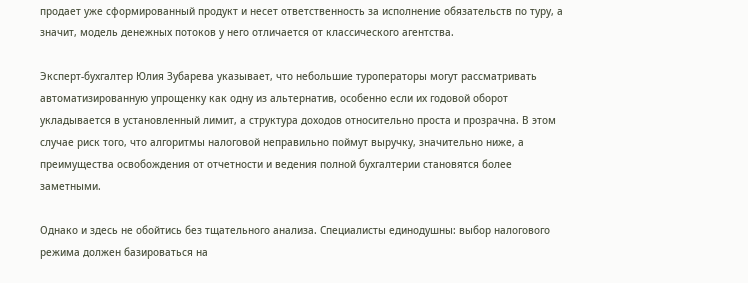продает уже сформированный продукт и несет ответственность за исполнение обязательств по туру, а значит, модель денежных потоков у него отличается от классического агентства.

Эксперт‑бухгалтер Юлия Зубарева указывает, что небольшие туроператоры могут рассматривать автоматизированную упрощенку как одну из альтернатив, особенно если их годовой оборот укладывается в установленный лимит, а структура доходов относительно проста и прозрачна. В этом случае риск того, что алгоритмы налоговой неправильно поймут выручку, значительно ниже, а преимущества освобождения от отчетности и ведения полной бухгалтерии становятся более заметными.

Однако и здесь не обойтись без тщательного анализа. Специалисты единодушны: выбор налогового режима должен базироваться на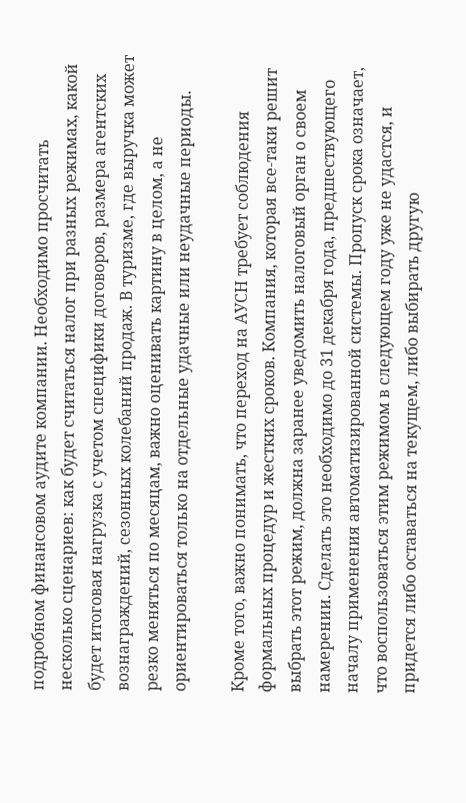подробном финансовом аудите компании. Необходимо просчитать несколько сценариев: как будет считаться налог при разных режимах, какой будет итоговая нагрузка с учетом специфики договоров, размера агентских вознаграждений, сезонных колебаний продаж. В туризме, где выручка может резко меняться по месяцам, важно оценивать картину в целом, а не ориентироваться только на отдельные удачные или неудачные периоды.

Кроме того, важно понимать, что переход на АУСН требует соблюдения формальных процедур и жестких сроков. Компания, которая все‑таки решит выбрать этот режим, должна заранее уведомить налоговый орган о своем намерении. Сделать это необходимо до 31 декабря года, предшествующего началу применения автоматизированной системы. Пропуск срока означает, что воспользоваться этим режимом в следующем году уже не удастся, и придется либо оставаться на текущем, либо выбирать другую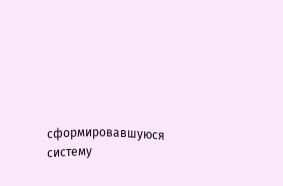сформировавшуюся систему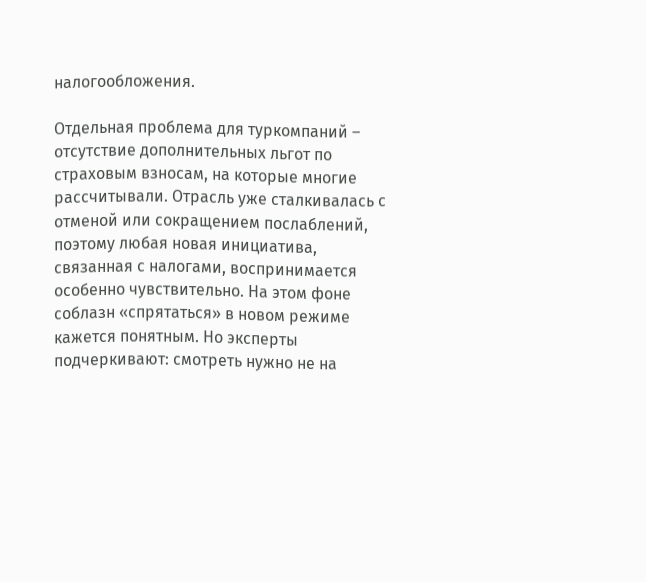налогообложения.

Отдельная проблема для туркомпаний – отсутствие дополнительных льгот по страховым взносам, на которые многие рассчитывали. Отрасль уже сталкивалась с отменой или сокращением послаблений, поэтому любая новая инициатива, связанная с налогами, воспринимается особенно чувствительно. На этом фоне соблазн «спрятаться» в новом режиме кажется понятным. Но эксперты подчеркивают: смотреть нужно не на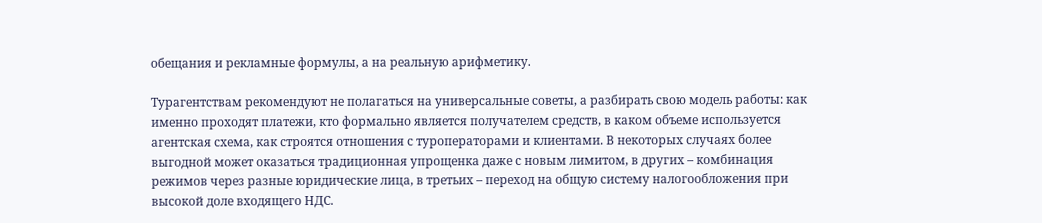обещания и рекламные формулы, а на реальную арифметику.

Турагентствам рекомендуют не полагаться на универсальные советы, а разбирать свою модель работы: как именно проходят платежи, кто формально является получателем средств, в каком объеме используется агентская схема, как строятся отношения с туроператорами и клиентами. В некоторых случаях более выгодной может оказаться традиционная упрощенка даже с новым лимитом, в других – комбинация режимов через разные юридические лица, в третьих – переход на общую систему налогообложения при высокой доле входящего НДС.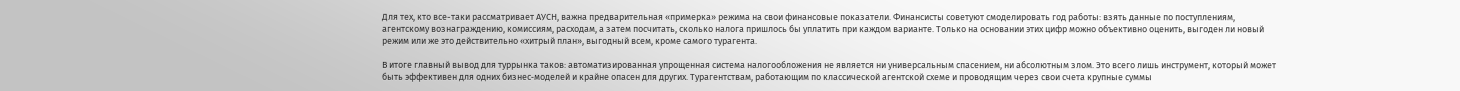Для тех, кто все-таки рассматривает АУСН, важна предварительная «примерка» режима на свои финансовые показатели. Финансисты советуют смоделировать год работы: взять данные по поступлениям, агентскому вознаграждению, комиссиям, расходам, а затем посчитать, сколько налога пришлось бы уплатить при каждом варианте. Только на основании этих цифр можно объективно оценить, выгоден ли новый режим или же это действительно «хитрый план», выгодный всем, кроме самого турагента.

В итоге главный вывод для туррынка таков: автоматизированная упрощенная система налогообложения не является ни универсальным спасением, ни абсолютным злом. Это всего лишь инструмент, который может быть эффективен для одних бизнес‑моделей и крайне опасен для других. Турагентствам, работающим по классической агентской схеме и проводящим через свои счета крупные суммы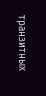транзитных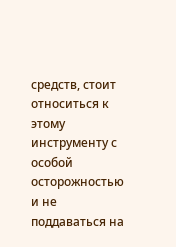средств, стоит относиться к этому инструменту с особой осторожностью и не поддаваться на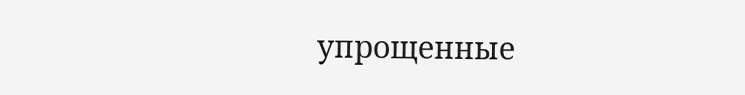упрощенные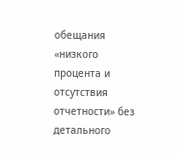обещания «низкого процента и отсутствия отчетности» без детального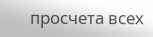просчета всех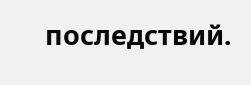последствий.